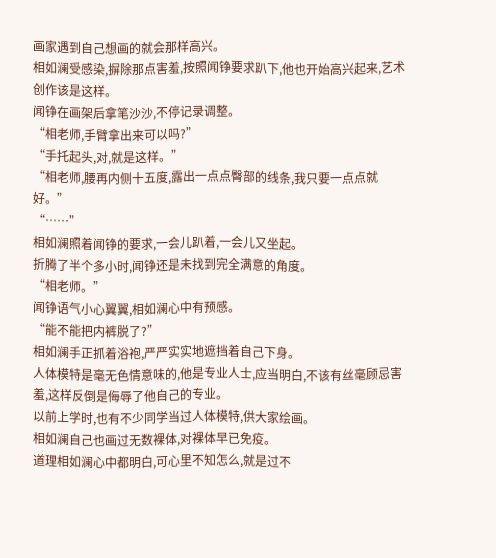画家遇到自己想画的就会那样高兴。
相如澜受感染,摒除那点害羞,按照闻铮要求趴下,他也开始高兴起来,艺术创作该是这样。
闻铮在画架后拿笔沙沙,不停记录调整。
“相老师,手臂拿出来可以吗?”
“手托起头,对,就是这样。”
“相老师,腰再内侧十五度,露出一点点臀部的线条,我只要一点点就好。”
“……”
相如澜照着闻铮的要求,一会儿趴着,一会儿又坐起。
折腾了半个多小时,闻铮还是未找到完全满意的角度。
“相老师。”
闻铮语气小心翼翼,相如澜心中有预感。
“能不能把内裤脱了?”
相如澜手正抓着浴袍,严严实实地遮挡着自己下身。
人体模特是毫无色情意味的,他是专业人士,应当明白,不该有丝毫顾忌害羞,这样反倒是侮辱了他自己的专业。
以前上学时,也有不少同学当过人体模特,供大家绘画。
相如澜自己也画过无数裸体,对裸体早已免疫。
道理相如澜心中都明白,可心里不知怎么,就是过不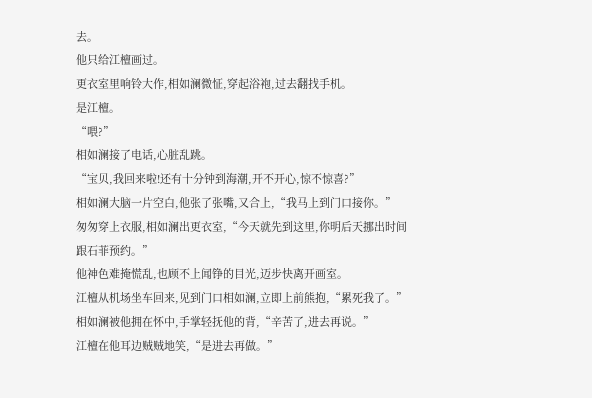去。
他只给江檀画过。
更衣室里响铃大作,相如澜微怔,穿起浴袍,过去翻找手机。
是江檀。
“喂?”
相如澜接了电话,心脏乱跳。
“宝贝,我回来啦!还有十分钟到海潮,开不开心,惊不惊喜?”
相如澜大脑一片空白,他张了张嘴,又合上,“我马上到门口接你。”
匆匆穿上衣服,相如澜出更衣室,“今天就先到这里,你明后天挪出时间跟石菲预约。”
他神色难掩慌乱,也顾不上闻铮的目光,迈步快离开画室。
江檀从机场坐车回来,见到门口相如澜,立即上前熊抱,“累死我了。”
相如澜被他拥在怀中,手掌轻抚他的背,“辛苦了,进去再说。”
江檀在他耳边贼贼地笑,“是进去再做。”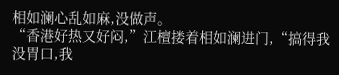相如澜心乱如麻,没做声。
“香港好热又好闷,”江檀搂着相如澜进门,“搞得我没胃口,我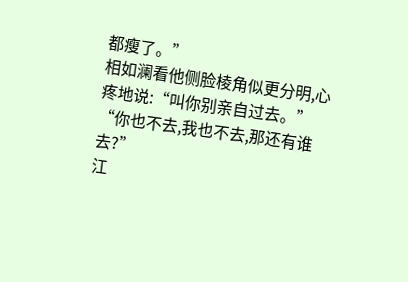都瘦了。”
相如澜看他侧脸棱角似更分明,心疼地说:“叫你别亲自过去。”
“你也不去,我也不去,那还有谁去?”
江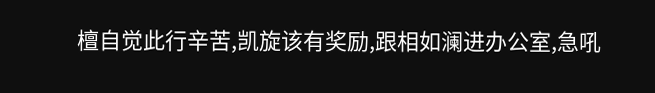檀自觉此行辛苦,凯旋该有奖励,跟相如澜进办公室,急吼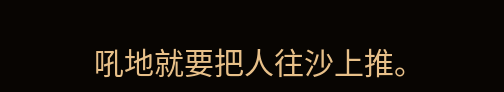吼地就要把人往沙上推。